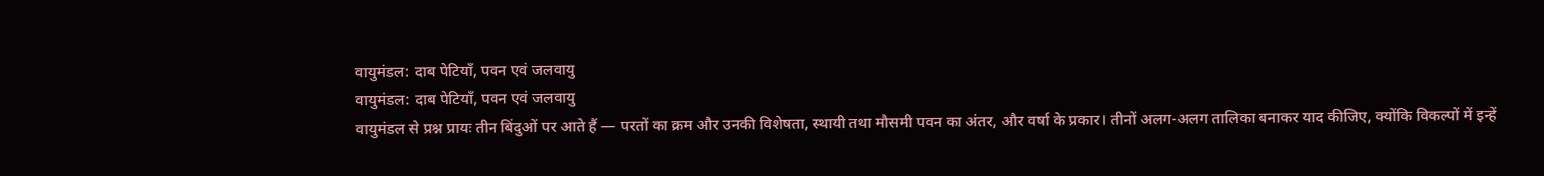वायुमंडल: दाब पेटियाँ, पवन एवं जलवायु
वायुमंडल: दाब पेटियाँ, पवन एवं जलवायु
वायुमंडल से प्रश्न प्रायः तीन बिंदुओं पर आते हैं — परतों का क्रम और उनकी विशेषता, स्थायी तथा मौसमी पवन का अंतर, और वर्षा के प्रकार। तीनों अलग-अलग तालिका बनाकर याद कीजिए, क्योंकि विकल्पों में इन्हें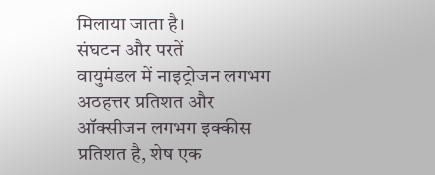मिलाया जाता है।
संघटन और परतें
वायुमंडल में नाइट्रोजन लगभग अठहत्तर प्रतिशत और ऑक्सीजन लगभग इक्कीस प्रतिशत है, शेष एक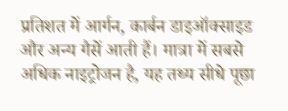प्रतिशत में आर्गन, कार्बन डाइऑक्साइड और अन्य गैसें आती हैं। मात्रा में सबसे अधिक नाइट्रोजन है, यह तथ्य सीधे पूछा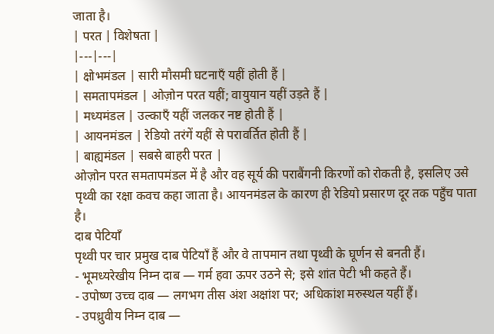जाता है।
| परत | विशेषता |
|---|---|
| क्षोभमंडल | सारी मौसमी घटनाएँ यहीं होती हैं |
| समतापमंडल | ओज़ोन परत यहीं; वायुयान यहीं उड़ते हैं |
| मध्यमंडल | उल्काएँ यहीं जलकर नष्ट होती हैं |
| आयनमंडल | रेडियो तरंगें यहीं से परावर्तित होती हैं |
| बाह्यमंडल | सबसे बाहरी परत |
ओज़ोन परत समतापमंडल में है और वह सूर्य की पराबैंगनी किरणों को रोकती है, इसलिए उसे पृथ्वी का रक्षा कवच कहा जाता है। आयनमंडल के कारण ही रेडियो प्रसारण दूर तक पहुँच पाता है।
दाब पेटियाँ
पृथ्वी पर चार प्रमुख दाब पेटियाँ हैं और वे तापमान तथा पृथ्वी के घूर्णन से बनती हैं।
- भूमध्यरेखीय निम्न दाब — गर्म हवा ऊपर उठने से; इसे शांत पेटी भी कहते हैं।
- उपोष्ण उच्च दाब — लगभग तीस अंश अक्षांश पर; अधिकांश मरुस्थल यहीं हैं।
- उपध्रुवीय निम्न दाब —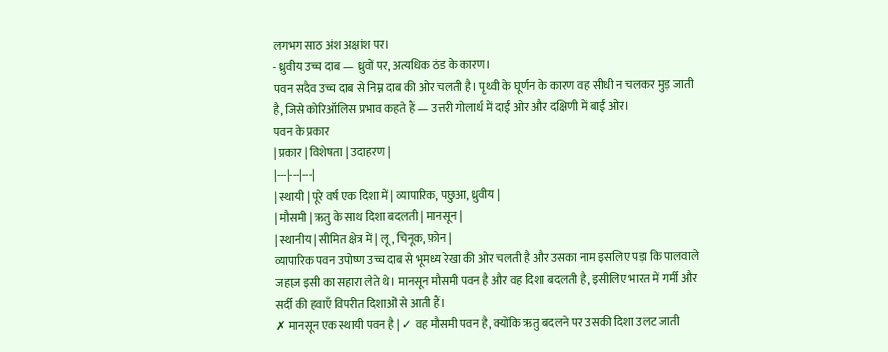लगभग साठ अंश अक्षांश पर।
- ध्रुवीय उच्च दाब — ध्रुवों पर, अत्यधिक ठंड के कारण।
पवन सदैव उच्च दाब से निम्न दाब की ओर चलती है। पृथ्वी के घूर्णन के कारण वह सीधी न चलकर मुड़ जाती है, जिसे कोरिऑलिस प्रभाव कहते हैं — उत्तरी गोलार्ध में दाईं ओर और दक्षिणी में बाईं ओर।
पवन के प्रकार
| प्रकार | विशेषता | उदाहरण |
|---|---|---|
| स्थायी | पूरे वर्ष एक दिशा में | व्यापारिक, पछुआ, ध्रुवीय |
| मौसमी | ऋतु के साथ दिशा बदलती | मानसून |
| स्थानीय | सीमित क्षेत्र में | लू, चिनूक, फ़ोन |
व्यापारिक पवन उपोष्ण उच्च दाब से भूमध्य रेखा की ओर चलती है और उसका नाम इसलिए पड़ा कि पालवाले जहाज़ इसी का सहारा लेते थे। मानसून मौसमी पवन है और वह दिशा बदलती है, इसीलिए भारत में गर्मी और सर्दी की हवाएँ विपरीत दिशाओं से आती हैं।
✗ मानसून एक स्थायी पवन है | ✓ वह मौसमी पवन है, क्योंकि ऋतु बदलने पर उसकी दिशा उलट जाती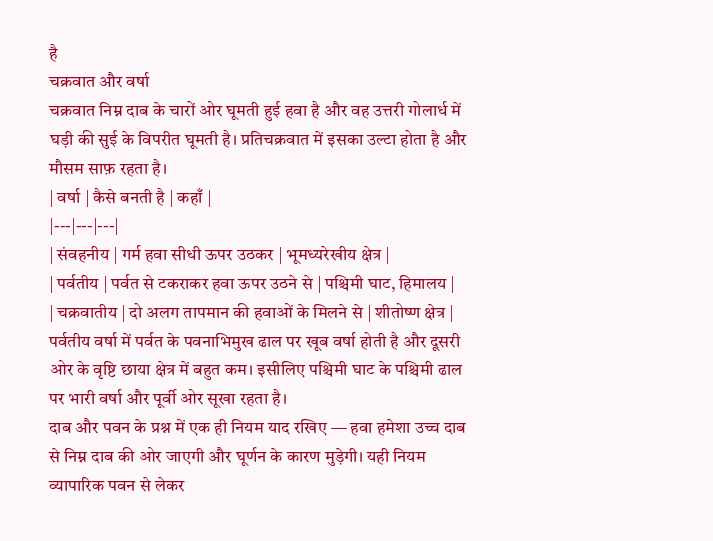है
चक्रवात और वर्षा
चक्रवात निम्न दाब के चारों ओर घूमती हुई हवा है और वह उत्तरी गोलार्ध में घड़ी की सुई के विपरीत घूमती है। प्रतिचक्रवात में इसका उल्टा होता है और मौसम साफ़ रहता है।
| वर्षा | कैसे बनती है | कहाँ |
|---|---|---|
| संवहनीय | गर्म हवा सीधी ऊपर उठकर | भूमध्यरेखीय क्षेत्र |
| पर्वतीय | पर्वत से टकराकर हवा ऊपर उठने से | पश्चिमी घाट, हिमालय |
| चक्रवातीय | दो अलग तापमान की हवाओं के मिलने से | शीतोष्ण क्षेत्र |
पर्वतीय वर्षा में पर्वत के पवनाभिमुख ढाल पर खूब वर्षा होती है और दूसरी ओर के वृष्टि छाया क्षेत्र में बहुत कम। इसीलिए पश्चिमी घाट के पश्चिमी ढाल पर भारी वर्षा और पूर्वी ओर सूखा रहता है।
दाब और पवन के प्रश्न में एक ही नियम याद रखिए — हवा हमेशा उच्च दाब से निम्न दाब की ओर जाएगी और घूर्णन के कारण मुड़ेगी। यही नियम व्यापारिक पवन से लेकर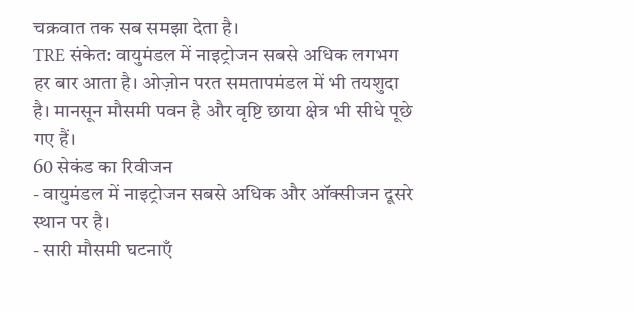चक्रवात तक सब समझा देता है।
TRE संकेत: वायुमंडल में नाइट्रोजन सबसे अधिक लगभग हर बार आता है। ओज़ोन परत समतापमंडल में भी तयशुदा है। मानसून मौसमी पवन है और वृष्टि छाया क्षेत्र भी सीधे पूछे गए हैं।
60 सेकंड का रिवीजन
- वायुमंडल में नाइट्रोजन सबसे अधिक और ऑक्सीजन दूसरे स्थान पर है।
- सारी मौसमी घटनाएँ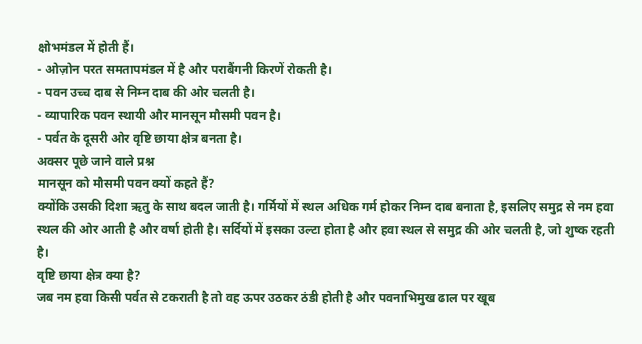क्षोभमंडल में होती हैं।
- ओज़ोन परत समतापमंडल में है और पराबैंगनी किरणें रोकती है।
- पवन उच्च दाब से निम्न दाब की ओर चलती है।
- व्यापारिक पवन स्थायी और मानसून मौसमी पवन है।
- पर्वत के दूसरी ओर वृष्टि छाया क्षेत्र बनता है।
अक्सर पूछे जाने वाले प्रश्न
मानसून को मौसमी पवन क्यों कहते हैं?
क्योंकि उसकी दिशा ऋतु के साथ बदल जाती है। गर्मियों में स्थल अधिक गर्म होकर निम्न दाब बनाता है, इसलिए समुद्र से नम हवा स्थल की ओर आती है और वर्षा होती है। सर्दियों में इसका उल्टा होता है और हवा स्थल से समुद्र की ओर चलती है, जो शुष्क रहती है।
वृष्टि छाया क्षेत्र क्या है?
जब नम हवा किसी पर्वत से टकराती है तो वह ऊपर उठकर ठंडी होती है और पवनाभिमुख ढाल पर खूब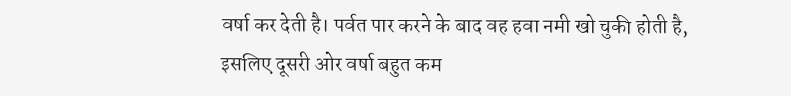वर्षा कर देती है। पर्वत पार करने के बाद वह हवा नमी खो चुकी होती है, इसलिए दूसरी ओर वर्षा बहुत कम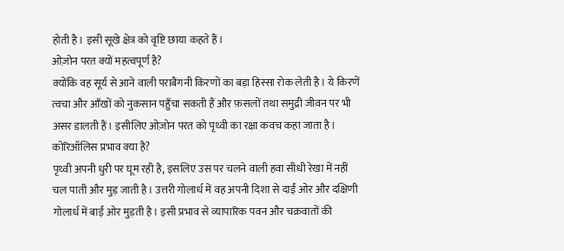होती है। इसी सूखे क्षेत्र को वृष्टि छाया कहते हैं।
ओज़ोन परत क्यों महत्वपूर्ण है?
क्योंकि वह सूर्य से आने वाली पराबैंगनी किरणों का बड़ा हिस्सा रोक लेती है। ये किरणें त्वचा और आँखों को नुकसान पहुँचा सकती हैं और फ़सलों तथा समुद्री जीवन पर भी असर डालती हैं। इसीलिए ओज़ोन परत को पृथ्वी का रक्षा कवच कहा जाता है।
कोरिऑलिस प्रभाव क्या है?
पृथ्वी अपनी धुरी पर घूम रही है, इसलिए उस पर चलने वाली हवा सीधी रेखा में नहीं चल पाती और मुड़ जाती है। उत्तरी गोलार्ध में वह अपनी दिशा से दाईं ओर और दक्षिणी गोलार्ध में बाईं ओर मुड़ती है। इसी प्रभाव से व्यापारिक पवन और चक्रवातों की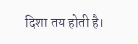दिशा तय होती है।